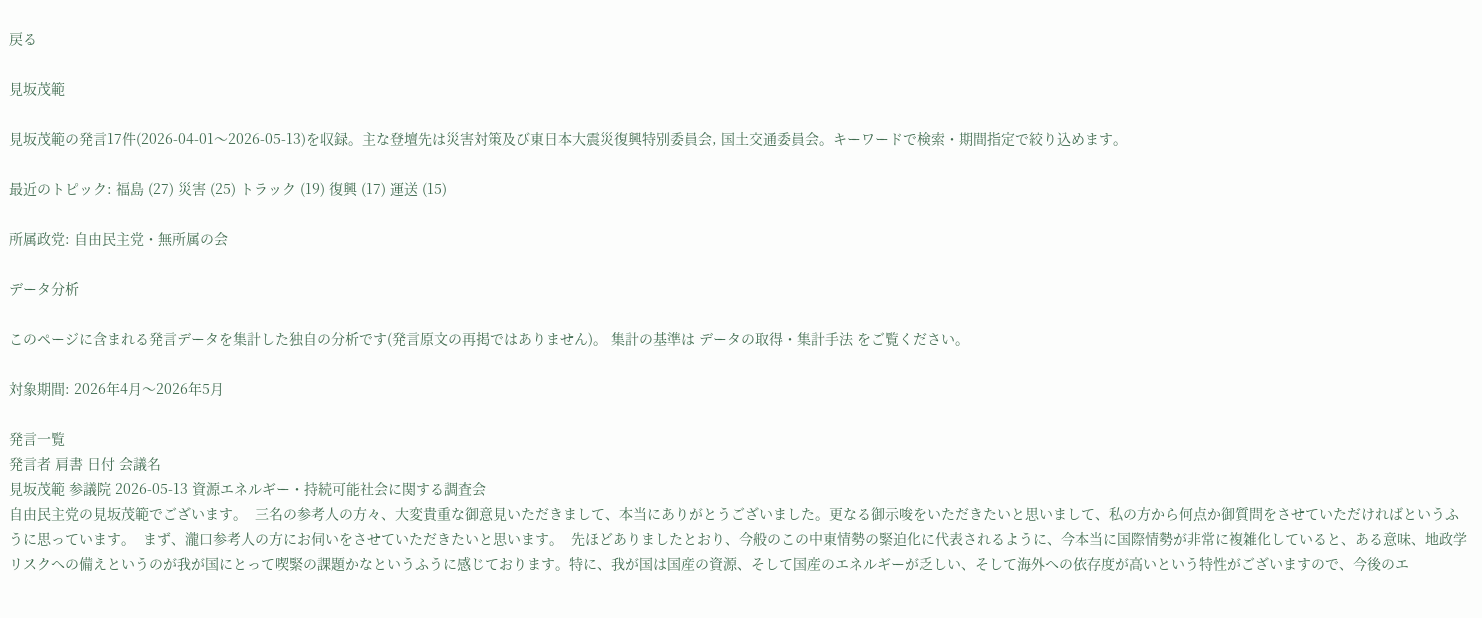戻る

見坂茂範

見坂茂範の発言17件(2026-04-01〜2026-05-13)を収録。主な登壇先は災害対策及び東日本大震災復興特別委員会, 国土交通委員会。キーワードで検索・期間指定で絞り込めます。

最近のトピック: 福島 (27) 災害 (25) トラック (19) 復興 (17) 運送 (15)

所属政党: 自由民主党・無所属の会

データ分析

このページに含まれる発言データを集計した独自の分析です(発言原文の再掲ではありません)。 集計の基準は データの取得・集計手法 をご覧ください。

対象期間: 2026年4月〜2026年5月

発言一覧
発言者 肩書 日付 会議名
見坂茂範 参議院 2026-05-13 資源エネルギー・持続可能社会に関する調査会
自由民主党の見坂茂範でございます。  三名の参考人の方々、大変貴重な御意見いただきまして、本当にありがとうございました。更なる御示唆をいただきたいと思いまして、私の方から何点か御質問をさせていただければというふうに思っています。  まず、瀧口参考人の方にお伺いをさせていただきたいと思います。  先ほどありましたとおり、今般のこの中東情勢の緊迫化に代表されるように、今本当に国際情勢が非常に複雑化していると、ある意味、地政学リスクへの備えというのが我が国にとって喫緊の課題かなというふうに感じております。特に、我が国は国産の資源、そして国産のエネルギーが乏しい、そして海外への依存度が高いという特性がございますので、今後のエ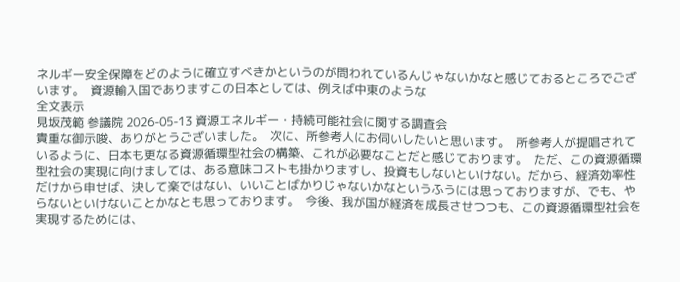ネルギー安全保障をどのように確立すべきかというのが問われているんじゃないかなと感じておるところでございます。  資源輸入国でありますこの日本としては、例えば中東のような
全文表示
見坂茂範 参議院 2026-05-13 資源エネルギー・持続可能社会に関する調査会
貴重な御示唆、ありがとうございました。  次に、所参考人にお伺いしたいと思います。  所参考人が提唱されているように、日本も更なる資源循環型社会の構築、これが必要なことだと感じております。  ただ、この資源循環型社会の実現に向けましては、ある意味コストも掛かりますし、投資もしないといけない。だから、経済効率性だけから申せば、決して楽ではない、いいことばかりじゃないかなというふうには思っておりますが、でも、やらないといけないことかなとも思っております。  今後、我が国が経済を成長させつつも、この資源循環型社会を実現するためには、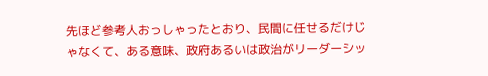先ほど参考人おっしゃったとおり、民間に任せるだけじゃなくて、ある意味、政府あるいは政治がリーダーシッ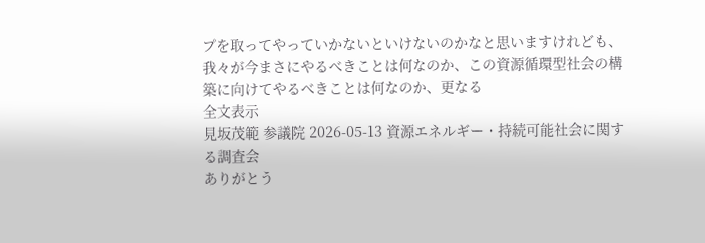プを取ってやっていかないといけないのかなと思いますけれども、我々が今まさにやるべきことは何なのか、この資源循環型社会の構築に向けてやるべきことは何なのか、更なる
全文表示
見坂茂範 参議院 2026-05-13 資源エネルギー・持続可能社会に関する調査会
ありがとう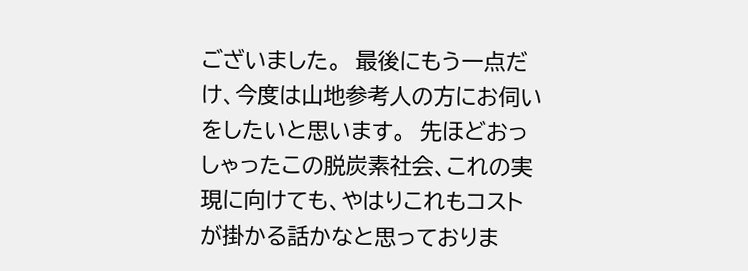ございました。  最後にもう一点だけ、今度は山地参考人の方にお伺いをしたいと思います。  先ほどおっしゃったこの脱炭素社会、これの実現に向けても、やはりこれもコストが掛かる話かなと思っておりま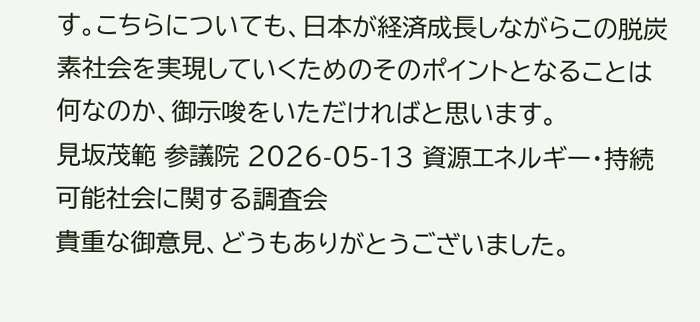す。こちらについても、日本が経済成長しながらこの脱炭素社会を実現していくためのそのポイントとなることは何なのか、御示唆をいただければと思います。
見坂茂範 参議院 2026-05-13 資源エネルギー・持続可能社会に関する調査会
貴重な御意見、どうもありがとうございました。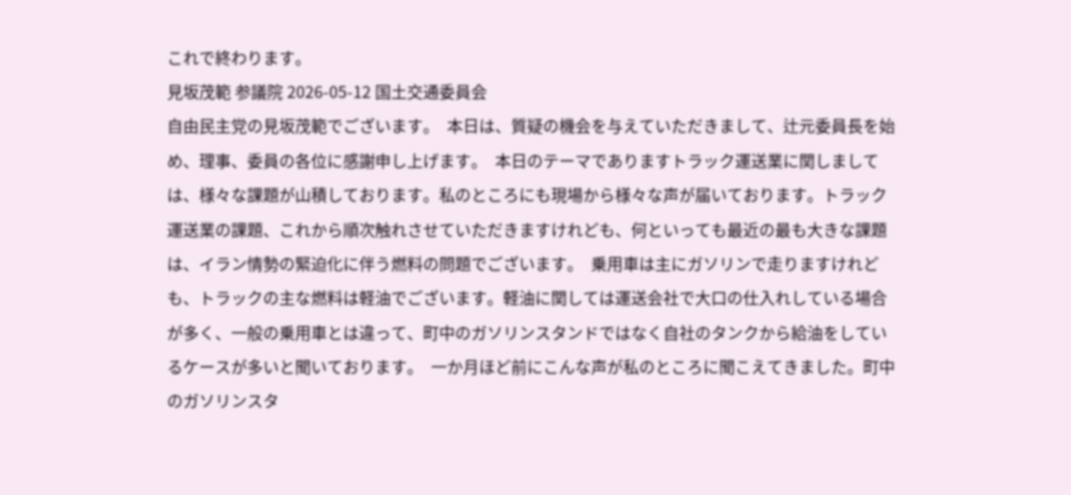これで終わります。
見坂茂範 参議院 2026-05-12 国土交通委員会
自由民主党の見坂茂範でございます。  本日は、質疑の機会を与えていただきまして、辻元委員長を始め、理事、委員の各位に感謝申し上げます。  本日のテーマでありますトラック運送業に関しましては、様々な課題が山積しております。私のところにも現場から様々な声が届いております。トラック運送業の課題、これから順次触れさせていただきますけれども、何といっても最近の最も大きな課題は、イラン情勢の緊迫化に伴う燃料の問題でございます。  乗用車は主にガソリンで走りますけれども、トラックの主な燃料は軽油でございます。軽油に関しては運送会社で大口の仕入れしている場合が多く、一般の乗用車とは違って、町中のガソリンスタンドではなく自社のタンクから給油をしているケースが多いと聞いております。  一か月ほど前にこんな声が私のところに聞こえてきました。町中のガソリンスタ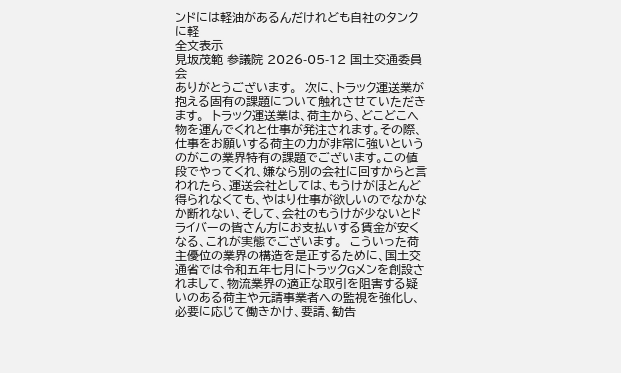ンドには軽油があるんだけれども自社のタンクに軽
全文表示
見坂茂範 参議院 2026-05-12 国土交通委員会
ありがとうございます。  次に、トラック運送業が抱える固有の課題について触れさせていただきます。  トラック運送業は、荷主から、どこどこへ物を運んでくれと仕事が発注されます。その際、仕事をお願いする荷主の力が非常に強いというのがこの業界特有の課題でございます。この値段でやってくれ、嫌なら別の会社に回すからと言われたら、運送会社としては、もうけがほとんど得られなくても、やはり仕事が欲しいのでなかなか断れない、そして、会社のもうけが少ないとドライバーの皆さん方にお支払いする賃金が安くなる、これが実態でございます。  こういった荷主優位の業界の構造を是正するために、国土交通省では令和五年七月にトラックGメンを創設されまして、物流業界の適正な取引を阻害する疑いのある荷主や元請事業者への監視を強化し、必要に応じて働きかけ、要請、勧告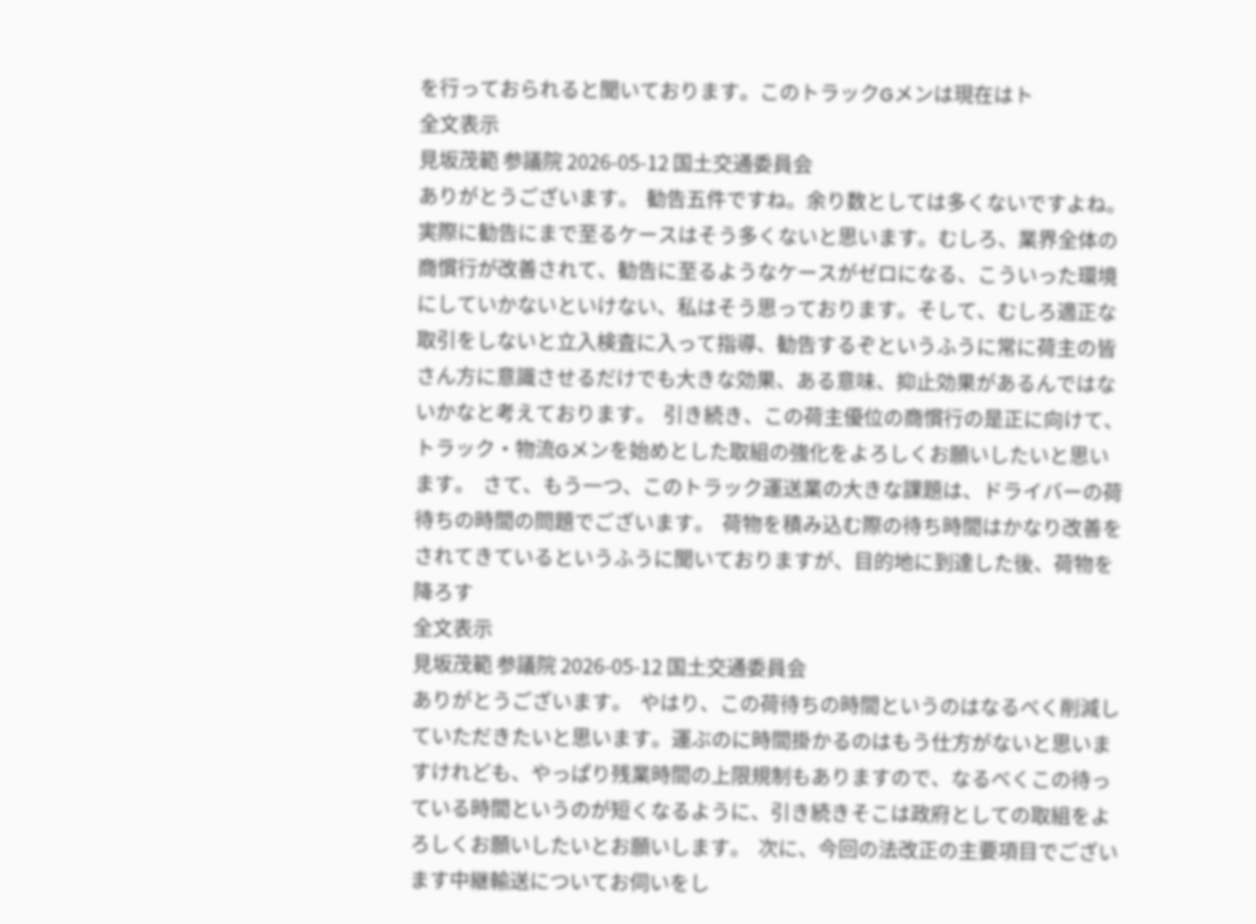を行っておられると聞いております。このトラックGメンは現在はト
全文表示
見坂茂範 参議院 2026-05-12 国土交通委員会
ありがとうございます。  勧告五件ですね。余り数としては多くないですよね。実際に勧告にまで至るケースはそう多くないと思います。むしろ、業界全体の商慣行が改善されて、勧告に至るようなケースがゼロになる、こういった環境にしていかないといけない、私はそう思っております。そして、むしろ適正な取引をしないと立入検査に入って指導、勧告するぞというふうに常に荷主の皆さん方に意識させるだけでも大きな効果、ある意味、抑止効果があるんではないかなと考えております。  引き続き、この荷主優位の商慣行の是正に向けて、トラック・物流Gメンを始めとした取組の強化をよろしくお願いしたいと思います。  さて、もう一つ、このトラック運送業の大きな課題は、ドライバーの荷待ちの時間の問題でございます。  荷物を積み込む際の待ち時間はかなり改善をされてきているというふうに聞いておりますが、目的地に到達した後、荷物を降ろす
全文表示
見坂茂範 参議院 2026-05-12 国土交通委員会
ありがとうございます。  やはり、この荷待ちの時間というのはなるべく削減していただきたいと思います。運ぶのに時間掛かるのはもう仕方がないと思いますけれども、やっぱり残業時間の上限規制もありますので、なるべくこの待っている時間というのが短くなるように、引き続きそこは政府としての取組をよろしくお願いしたいとお願いします。  次に、今回の法改正の主要項目でございます中継輸送についてお伺いをし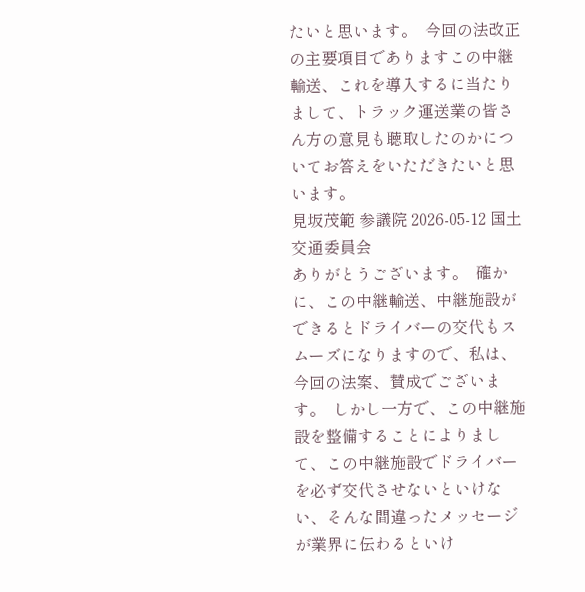たいと思います。  今回の法改正の主要項目でありますこの中継輸送、これを導入するに当たりまして、トラック運送業の皆さん方の意見も聴取したのかについてお答えをいただきたいと思います。
見坂茂範 参議院 2026-05-12 国土交通委員会
ありがとうございます。  確かに、この中継輸送、中継施設ができるとドライバーの交代もスムーズになりますので、私は、今回の法案、賛成でございます。  しかし一方で、この中継施設を整備することによりまして、この中継施設でドライバーを必ず交代させないといけない、そんな間違ったメッセージが業界に伝わるといけ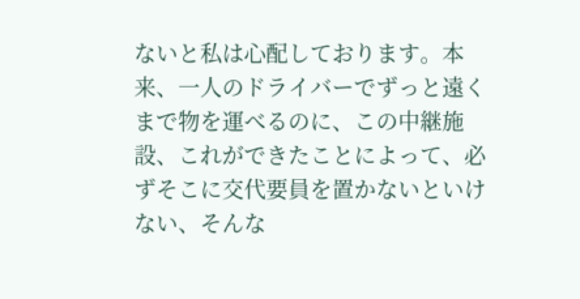ないと私は心配しております。本来、一人のドライバーでずっと遠くまで物を運べるのに、この中継施設、これができたことによって、必ずそこに交代要員を置かないといけない、そんな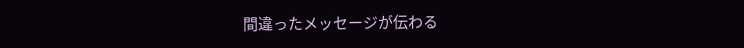間違ったメッセージが伝わる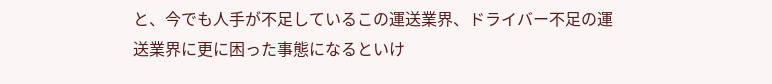と、今でも人手が不足しているこの運送業界、ドライバー不足の運送業界に更に困った事態になるといけ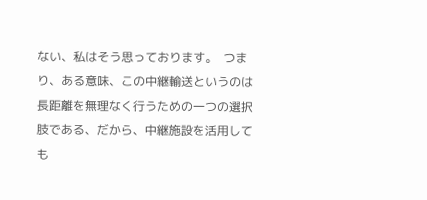ない、私はそう思っております。  つまり、ある意味、この中継輸送というのは長距離を無理なく行うための一つの選択肢である、だから、中継施設を活用しても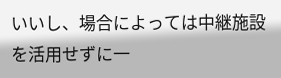いいし、場合によっては中継施設を活用せずに一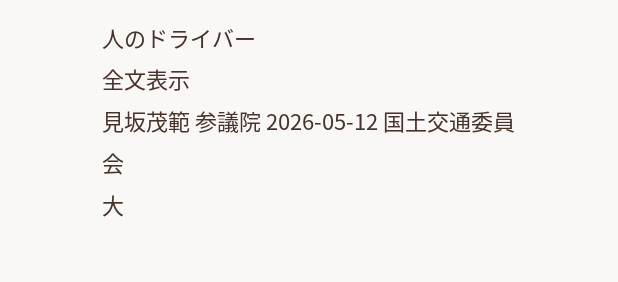人のドライバー
全文表示
見坂茂範 参議院 2026-05-12 国土交通委員会
大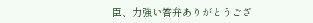臣、力強い答弁ありがとうござ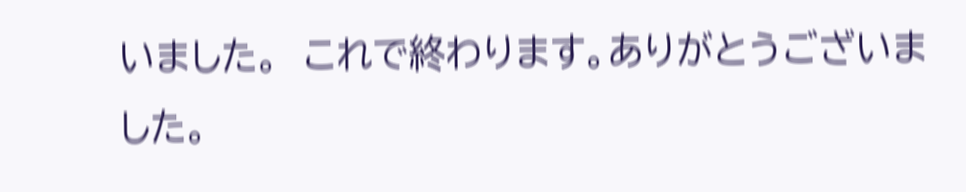いました。  これで終わります。ありがとうございました。